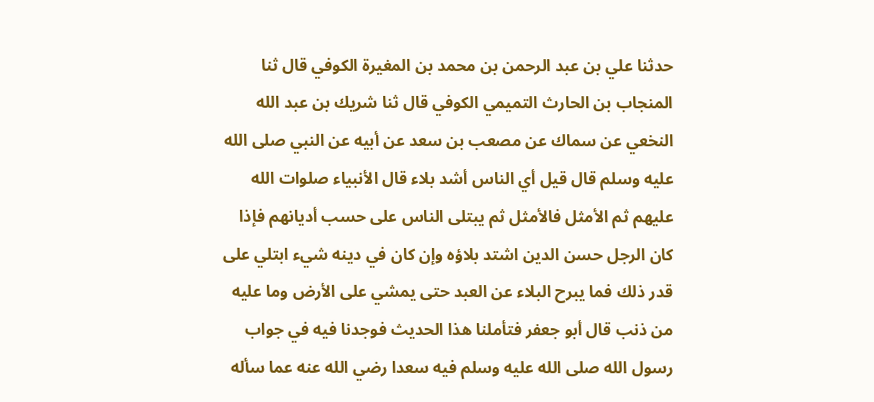حدثنا علي بن عبد الرحمن بن محمد بن المغيرة الكوفي قال ثنا المنجاب بن الحارث التميمي الكوفي قال ثنا شريك بن عبد الله النخعي عن سماك عن مصعب بن سعد عن أبيه عن النبي صلى الله عليه وسلم قال قيل أي الناس أشد بلاء قال الأنبياء صلوات الله عليهم ثم الأمثل فالأمثل ثم يبتلى الناس على حسب أديانهم فإذا كان الرجل حسن الدين اشتد بلاؤه وإن كان في دينه شيء ابتلي على قدر ذلك فما يبرح البلاء عن العبد حتى يمشي على الأرض وما عليه من ذنب قال أبو جعفر فتأملنا هذا الحديث فوجدنا فيه في جواب رسول الله صلى الله عليه وسلم فيه سعدا رضي الله عنه عما سأله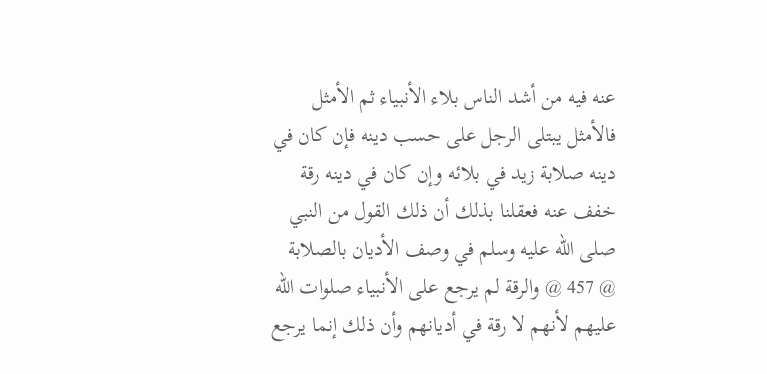عنه فيه من أشد الناس بلاء الأنبياء ثم الأمثل فالأمثل يبتلى الرجل على حسب دينه فإن كان في دينه صلابة زيد في بلائه وإن كان في دينه رقة خفف عنه فعقلنا بذلك أن ذلك القول من النبي صلى الله عليه وسلم في وصف الأديان بالصلابة @ 457 @ والرقة لم يرجع على الأنبياء صلوات الله عليهم لأنهم لا رقة في أديانهم وأن ذلك إنما يرجع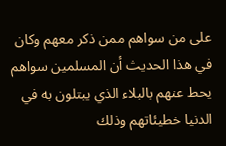على من سواهم ممن ذكر معهم وكان في هذا الحديث أن المسلمين سواهم يحط عنهم بالبلاء الذي يبتلون به في الدنيا خطيئاتهم وذلك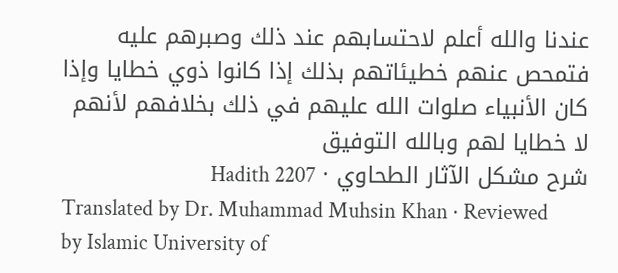عندنا والله أعلم لاحتسابهم عند ذلك وصبرهم عليه فتمحص عنهم خطيئاتهم بذلك إذا كانوا ذوي خطايا وإذا كان الأنبياء صلوات الله عليهم في ذلك بخلافهم لأنهم لا خطايا لهم وبالله التوفيق
شرح مشكل الآثار الطحاوي · Hadith 2207
Translated by Dr. Muhammad Muhsin Khan · Reviewed by Islamic University of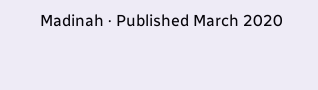Madinah · Published March 2020